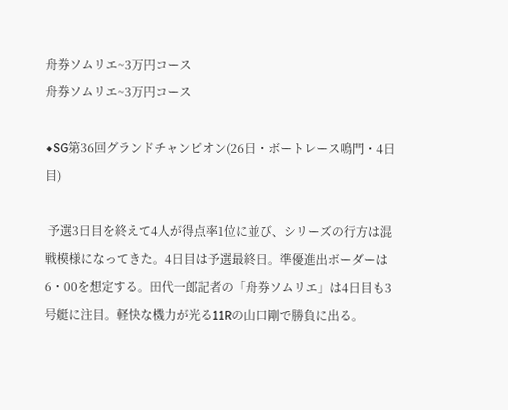舟券ソムリエ~3万円コース
舟券ソムリエ~3万円コース

◆SG第36回グランドチャンピオン(26日・ボートレース鳴門・4日目)

 予選3日目を終えて4人が得点率1位に並び、シリーズの行方は混戦模様になってきた。4日目は予選最終日。準優進出ボーダーは6・00を想定する。田代一郎記者の「舟券ソムリエ」は4日目も3号艇に注目。軽快な機力が光る11Rの山口剛で勝負に出る。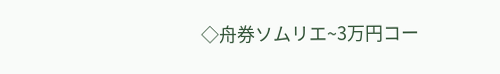◇舟券ソムリエ~3万円コー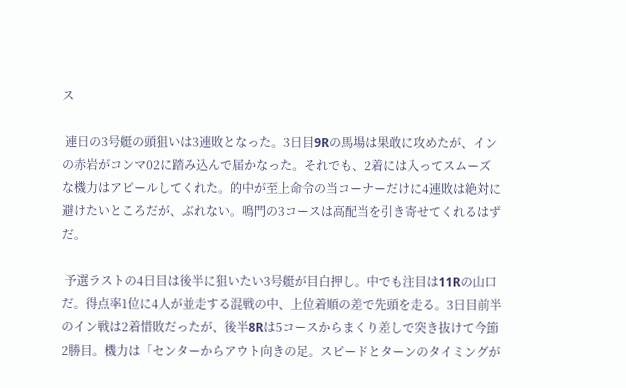ス

 連日の3号艇の頭狙いは3連敗となった。3日目9Rの馬場は果敢に攻めたが、インの赤岩がコンマ02に踏み込んで届かなった。それでも、2着には入ってスムーズな機力はアピールしてくれた。的中が至上命令の当コーナーだけに4連敗は絶対に避けたいところだが、ぶれない。鳴門の3コースは高配当を引き寄せてくれるはずだ。

 予選ラストの4日目は後半に狙いたい3号艇が目白押し。中でも注目は11Rの山口だ。得点率1位に4人が並走する混戦の中、上位着順の差で先頭を走る。3日目前半のイン戦は2着惜敗だったが、後半8Rは5コースからまくり差しで突き抜けて今節2勝目。機力は「センターからアウト向きの足。スピードとターンのタイミングが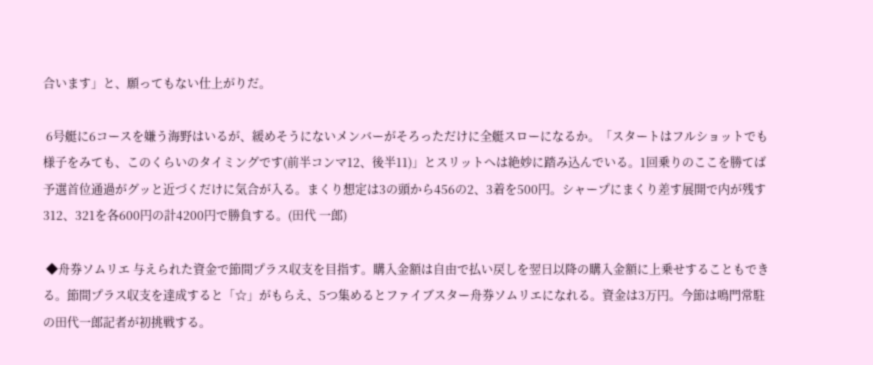合います」と、願ってもない仕上がりだ。

 6号艇に6コースを嫌う海野はいるが、緩めそうにないメンバーがそろっただけに全艇スローになるか。「スタートはフルショットでも様子をみても、このくらいのタイミングです(前半コンマ12、後半11)」とスリットへは絶妙に踏み込んでいる。1回乗りのここを勝てば予選首位通過がグッと近づくだけに気合が入る。まくり想定は3の頭から456の2、3着を500円。シャープにまくり差す展開で内が残す312、321を各600円の計4200円で勝負する。(田代 一郎)

 ◆舟券ソムリエ 与えられた資金で節間プラス収支を目指す。購入金額は自由で払い戻しを翌日以降の購入金額に上乗せすることもできる。節間プラス収支を達成すると「☆」がもらえ、5つ集めるとファイブスター舟券ソムリエになれる。資金は3万円。今節は鳴門常駐の田代一郎記者が初挑戦する。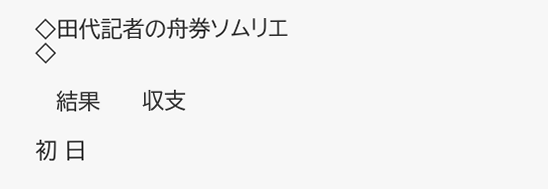◇田代記者の舟券ソムリエ◇

   結果      収支

初 日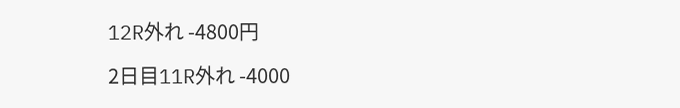12R外れ -4800円

2日目11R外れ -4000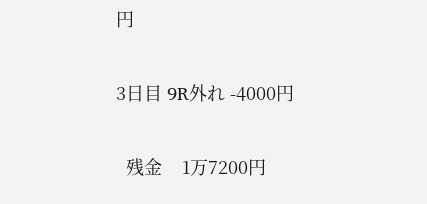円

3日目 9R外れ -4000円

  残金    1万7200円